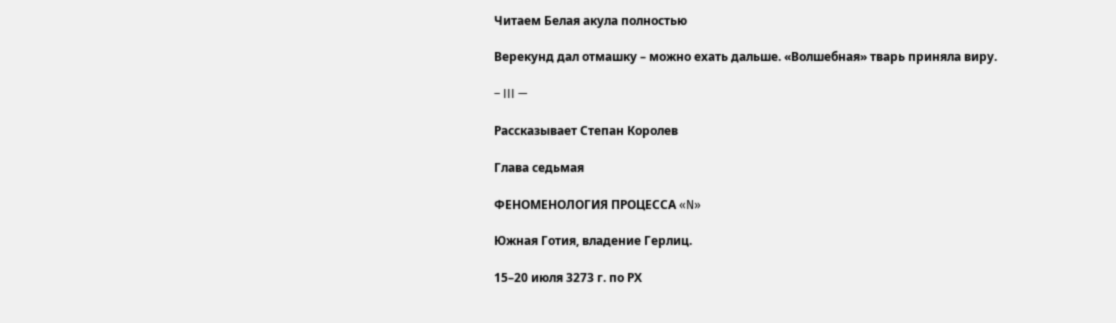Читаем Белая акула полностью

Верекунд дал отмашку – можно ехать дальше. «Волшебная» тварь приняла виру.

– III —

Рассказывает Степан Королев

Глава седьмая

ФЕНОМЕНОЛОГИЯ ПРОЦЕССА «N»

Южная Готия, владение Герлиц.

15–20 июля 3273 г. по РХ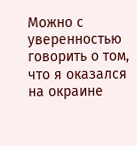Можно с уверенностью говорить о том, что я оказался на окраине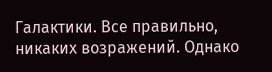Галактики. Все правильно, никаких возражений. Однако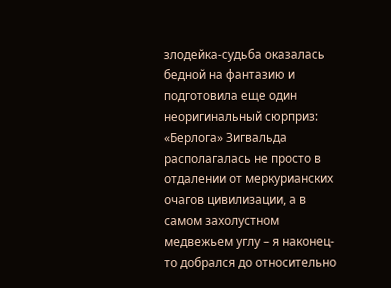злодейка-судьба оказалась бедной на фантазию и подготовила еще один неоригинальный сюрприз: «Берлога» Зигвальда располагалась не просто в отдалении от меркурианских очагов цивилизации, а в самом захолустном медвежьем углу – я наконец-то добрался до относительно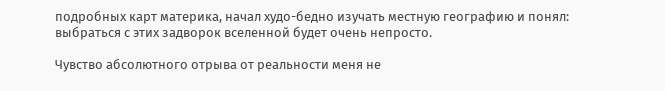подробных карт материка, начал худо-бедно изучать местную географию и понял: выбраться с этих задворок вселенной будет очень непросто.

Чувство абсолютного отрыва от реальности меня не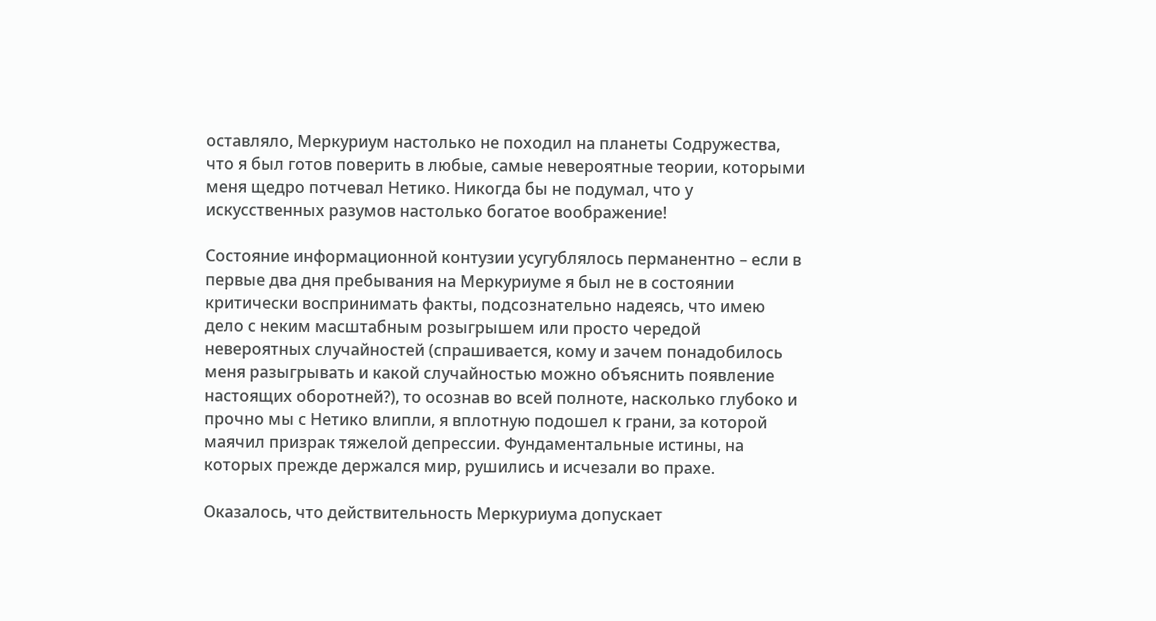оставляло, Меркуриум настолько не походил на планеты Содружества, что я был готов поверить в любые, самые невероятные теории, которыми меня щедро потчевал Нетико. Никогда бы не подумал, что у искусственных разумов настолько богатое воображение!

Состояние информационной контузии усугублялось перманентно – если в первые два дня пребывания на Меркуриуме я был не в состоянии критически воспринимать факты, подсознательно надеясь, что имею дело с неким масштабным розыгрышем или просто чередой невероятных случайностей (спрашивается, кому и зачем понадобилось меня разыгрывать и какой случайностью можно объяснить появление настоящих оборотней?), то осознав во всей полноте, насколько глубоко и прочно мы с Нетико влипли, я вплотную подошел к грани, за которой маячил призрак тяжелой депрессии. Фундаментальные истины, на которых прежде держался мир, рушились и исчезали во прахе.

Оказалось, что действительность Меркуриума допускает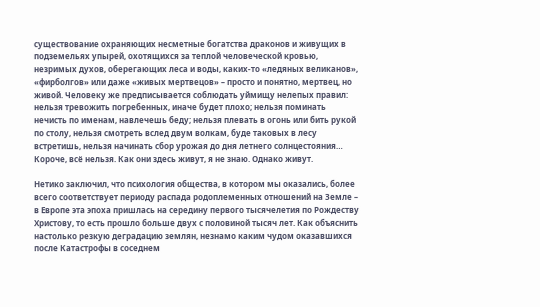существование охраняющих несметные богатства драконов и живущих в подземельях упырей, охотящихся за теплой человеческой кровью, незримых духов, оберегающих леса и воды, каких-то «ледяных великанов», «фирболгов» или даже «живых мертвецов» – просто и понятно, мертвец, но живой. Человеку же предписывается соблюдать уймищу нелепых правил: нельзя тревожить погребенных, иначе будет плохо; нельзя поминать нечисть по именам, навлечешь беду; нельзя плевать в огонь или бить рукой по столу, нельзя смотреть вслед двум волкам, буде таковых в лесу встретишь, нельзя начинать сбор урожая до дня летнего солнцестояния… Короче, всё нельзя. Как они здесь живут, я не знаю. Однако живут.

Нетико заключил, что психология общества, в котором мы оказались, более всего соответствует периоду распада родоплеменных отношений на Земле – в Европе эта эпоха пришлась на середину первого тысячелетия по Рождеству Христову, то есть прошло больше двух с половиной тысяч лет. Как объяснить настолько резкую деградацию землян, незнамо каким чудом оказавшихся после Катастрофы в соседнем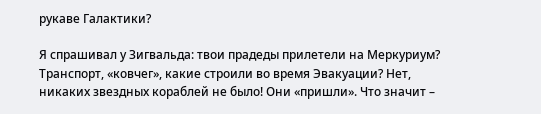рукаве Галактики?

Я спрашивал у Зигвальда: твои прадеды прилетели на Меркуриум? Транспорт, «ковчег», какие строили во время Эвакуации? Нет, никаких звездных кораблей не было! Они «пришли». Что значит –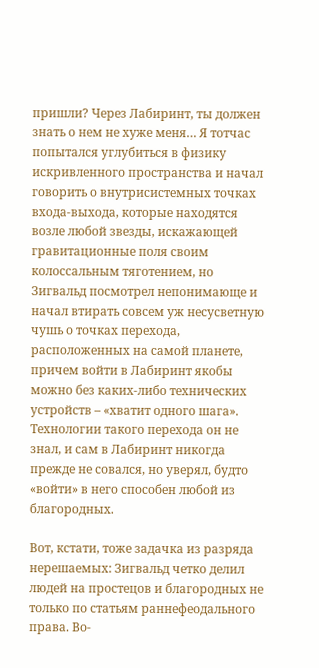пришли? Через Лабиринт, ты должен знать о нем не хуже меня… Я тотчас попытался углубиться в физику искривленного пространства и начал говорить о внутрисистемных точках входа-выхода, которые находятся возле любой звезды, искажающей гравитационные поля своим колоссальным тяготением, но Зигвальд посмотрел непонимающе и начал втирать совсем уж несусветную чушь о точках перехода, расположенных на самой планете, причем войти в Лабиринт якобы можно без каких-либо технических устройств – «хватит одного шага». Технологии такого перехода он не знал, и сам в Лабиринт никогда прежде не совался, но уверял, будто «войти» в него способен любой из благородных.

Вот, кстати, тоже задачка из разряда нерешаемых: Зигвальд четко делил людей на простецов и благородных не только по статьям раннефеодального права. Во-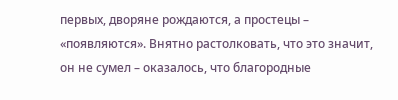первых, дворяне рождаются, а простецы – «появляются». Внятно растолковать, что это значит, он не сумел – оказалось, что благородные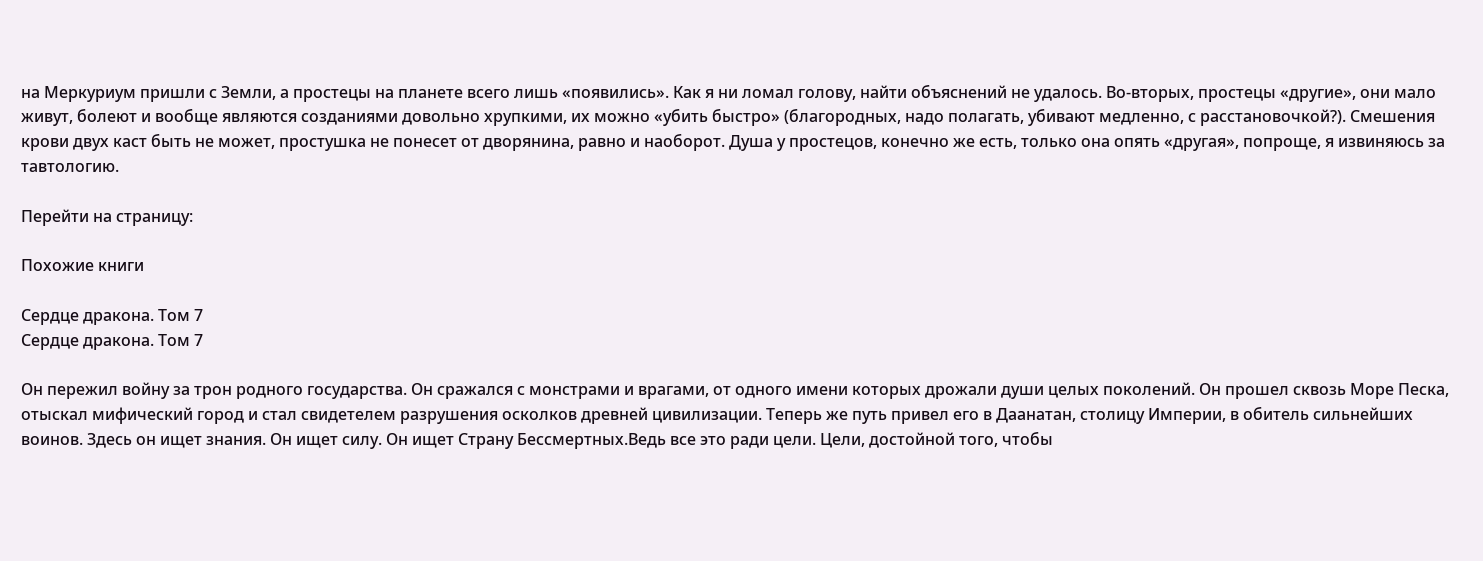на Меркуриум пришли с Земли, а простецы на планете всего лишь «появились». Как я ни ломал голову, найти объяснений не удалось. Во-вторых, простецы «другие», они мало живут, болеют и вообще являются созданиями довольно хрупкими, их можно «убить быстро» (благородных, надо полагать, убивают медленно, с расстановочкой?). Смешения крови двух каст быть не может, простушка не понесет от дворянина, равно и наоборот. Душа у простецов, конечно же есть, только она опять «другая», попроще, я извиняюсь за тавтологию.

Перейти на страницу:

Похожие книги

Сердце дракона. Том 7
Сердце дракона. Том 7

Он пережил войну за трон родного государства. Он сражался с монстрами и врагами, от одного имени которых дрожали души целых поколений. Он прошел сквозь Море Песка, отыскал мифический город и стал свидетелем разрушения осколков древней цивилизации. Теперь же путь привел его в Даанатан, столицу Империи, в обитель сильнейших воинов. Здесь он ищет знания. Он ищет силу. Он ищет Страну Бессмертных.Ведь все это ради цели. Цели, достойной того, чтобы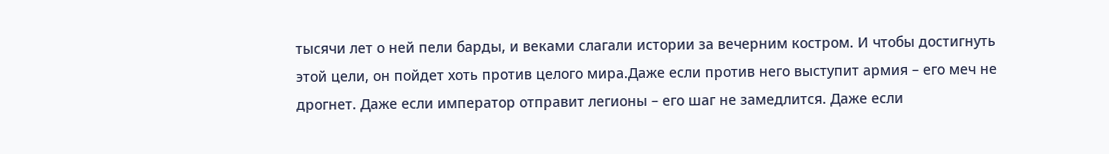тысячи лет о ней пели барды, и веками слагали истории за вечерним костром. И чтобы достигнуть этой цели, он пойдет хоть против целого мира.Даже если против него выступит армия – его меч не дрогнет. Даже если император отправит легионы – его шаг не замедлится. Даже если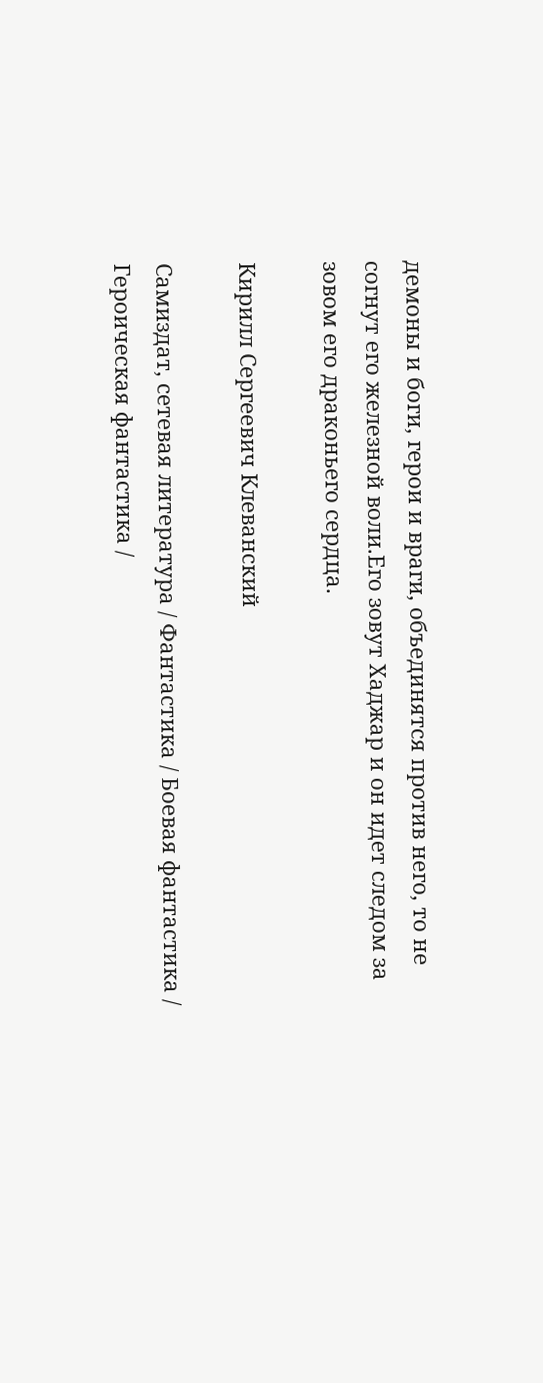демоны и боги, герои и враги, объединятся против него, то не согнут его железной воли.Его зовут Хаджар и он идет следом за зовом его драконьего сердца.

Кирилл Сергеевич Клеванский

Самиздат, сетевая литература / Фантастика / Боевая фантастика / Героическая фантастика /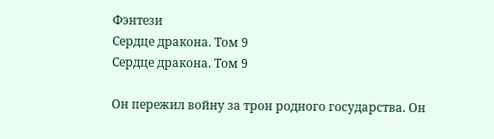Фэнтези
Сердце дракона. Том 9
Сердце дракона. Том 9

Он пережил войну за трон родного государства. Он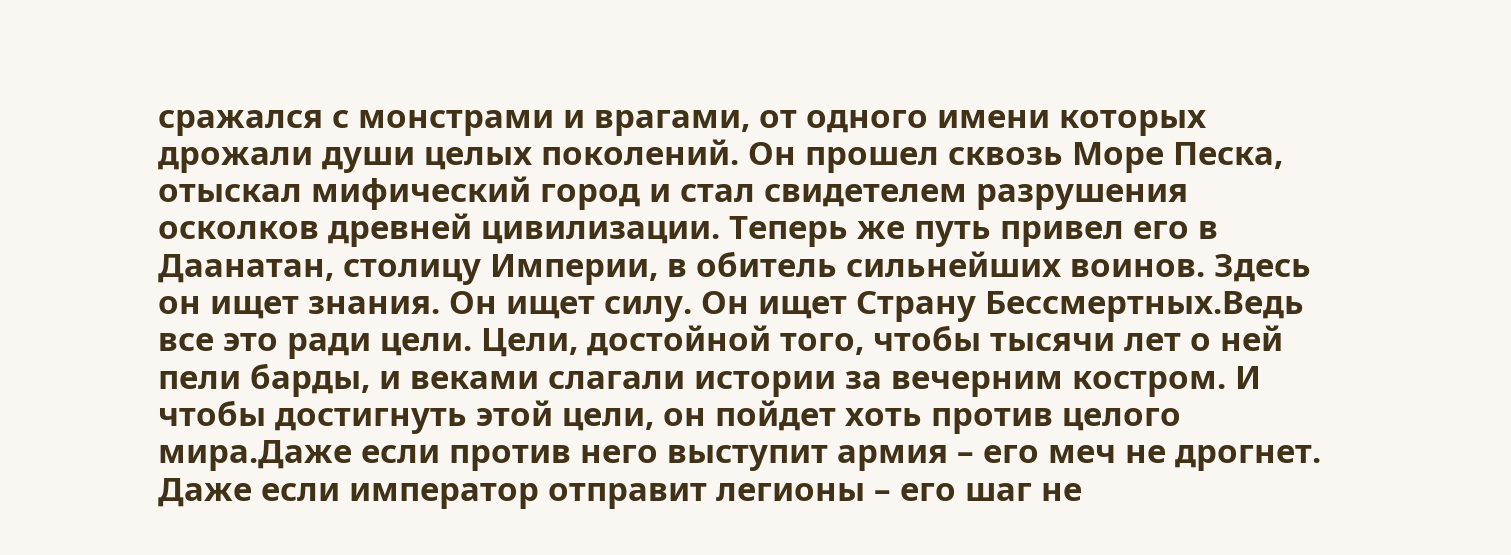сражался с монстрами и врагами, от одного имени которых дрожали души целых поколений. Он прошел сквозь Море Песка, отыскал мифический город и стал свидетелем разрушения осколков древней цивилизации. Теперь же путь привел его в Даанатан, столицу Империи, в обитель сильнейших воинов. Здесь он ищет знания. Он ищет силу. Он ищет Страну Бессмертных.Ведь все это ради цели. Цели, достойной того, чтобы тысячи лет о ней пели барды, и веками слагали истории за вечерним костром. И чтобы достигнуть этой цели, он пойдет хоть против целого мира.Даже если против него выступит армия – его меч не дрогнет. Даже если император отправит легионы – его шаг не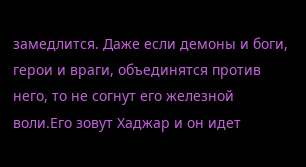замедлится. Даже если демоны и боги, герои и враги, объединятся против него, то не согнут его железной воли.Его зовут Хаджар и он идет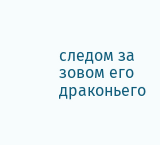следом за зовом его драконьего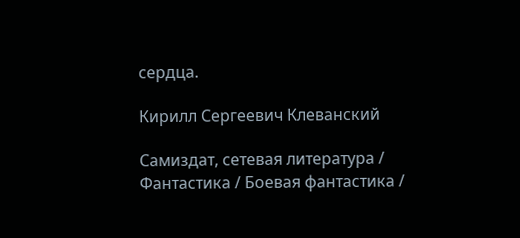сердца.

Кирилл Сергеевич Клеванский

Самиздат, сетевая литература / Фантастика / Боевая фантастика /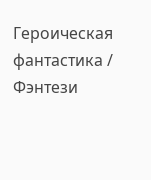Героическая фантастика / Фэнтези